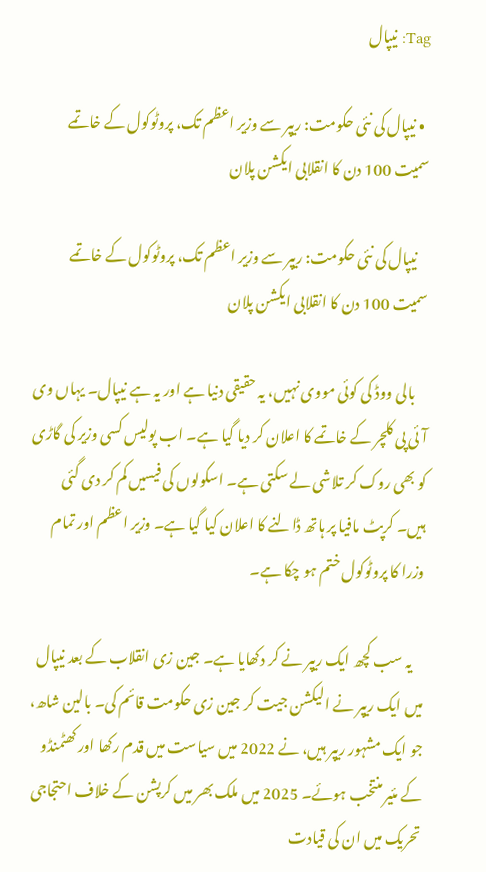Tag: نیپال

  • نیپال کی نئی حکومت: ریپر سے وزیر اعظم تک، پروٹوکول کے خاتمے سمیت 100 دن کا انقلابی ایکشن پلان

    نیپال کی نئی حکومت: ریپر سے وزیر اعظم تک، پروٹوکول کے خاتمے سمیت 100 دن کا انقلابی ایکشن پلان

    بالی ووڈ کی کوئی مووی نہیں، یہ حقیقی دنیا ہے اور یہ ہے نیپال۔ یہاں وی آئی پی کلچر کے خاتمے کا اعلان کر دیا گیا ہے۔ اب پولیس کسی وزیر کی گاڑی کو بھی روک کر تلاشی لے سکتی ہے۔ اسکولوں کی فیسیں کم کر دی گئی ہیں۔ کرپٹ مافیا پر ہاتھ ڈالنے کا اعلان کیا گیا ہے۔ وزیر اعظم اور تمام وزرا کا پروٹوکول ختم ہو چکا ہے۔

    یہ سب کچھ ایک ریپر نے کر دکھایا ہے۔ جین زی انقلاب کے بعد نیپال میں ایک ریپر نے الیکشن جیت کر جین زی حکومت قائم کی۔ بالین شاھ، جو ایک مشہور ریپر ہیں، نے 2022 میں سیاست میں قدم رکھا اور کھٹمنڈو کے مئیر منتخب ہوئے۔ 2025 میں ملک بھر میں کرپشن کے خلاف احتجاجی تحریک میں ان کی قیادت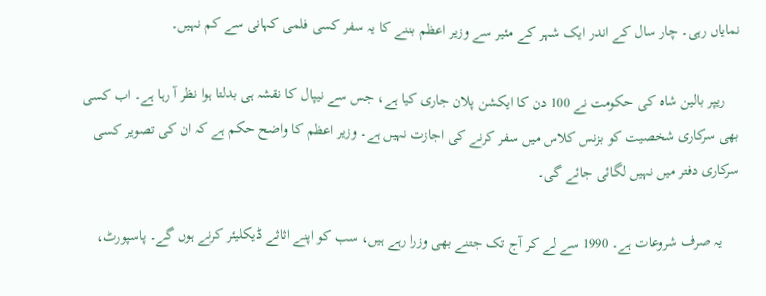نمایاں رہی۔ چار سال کے اندر ایک شہر کے مئیر سے وزیر اعظم بننے کا یہ سفر کسی فلمی کہانی سے کم نہیں۔

    ریپر بالین شاہ کی حکومت نے 100 دن کا ایکشن پلان جاری کیا ہے، جس سے نیپال کا نقشہ ہی بدلتا ہوا نظر آ رہا ہے۔ اب کسی بھی سرکاری شخصیت کو بزنس کلاس میں سفر کرنے کی اجازت نہیں ہے۔ وزیر اعظم کا واضح حکم ہے کہ ان کی تصویر کسی سرکاری دفتر میں نہیں لگائی جائے گی۔

    یہ صرف شروعات ہے۔ 1990 سے لے کر آج تک جتنے بھی وزرا رہے ہیں، سب کو اپنے اثاثے ڈیکلیئر کرنے ہوں گے۔ پاسپورٹ،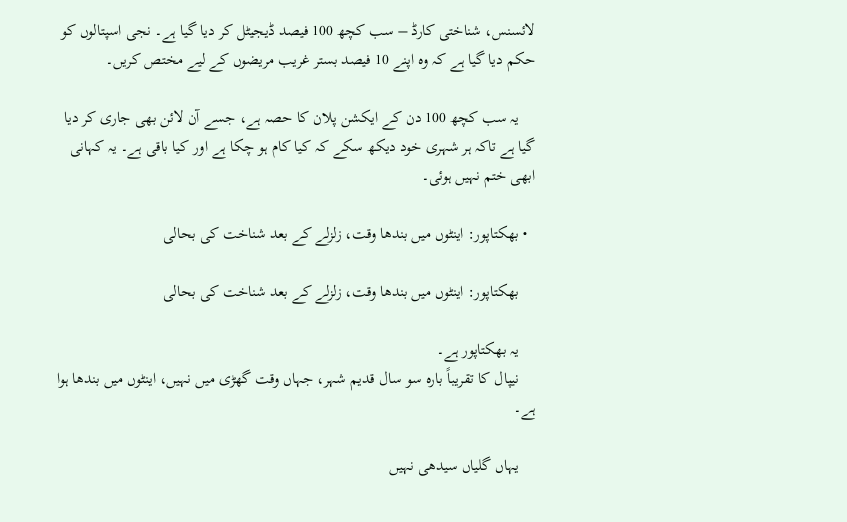لائسنس، شناختی کارڈ – سب کچھ 100 فیصد ڈیجیٹل کر دیا گیا ہے۔ نجی اسپتالوں کو حکم دیا گیا ہے کہ وہ اپنے 10 فیصد بستر غریب مریضوں کے لیے مختص کریں۔

    یہ سب کچھ 100 دن کے ایکشن پلان کا حصہ ہے، جسے آن لائن بھی جاری کر دیا گیا ہے تاکہ ہر شہری خود دیکھ سکے کہ کیا کام ہو چکا ہے اور کیا باقی ہے۔ یہ کہانی ابھی ختم نہیں ہوئی۔

  • بھکتاپور: اینٹوں میں بندھا وقت، زلزلے کے بعد شناخت کی بحالی

    بھکتاپور: اینٹوں میں بندھا وقت، زلزلے کے بعد شناخت کی بحالی

    یہ بھکتاپور ہے۔
    نیپال کا تقریباً بارہ سو سال قدیم شہر، جہاں وقت گھڑی میں نہیں، اینٹوں میں بندھا ہوا ہے۔

    یہاں گلیاں سیدھی نہیں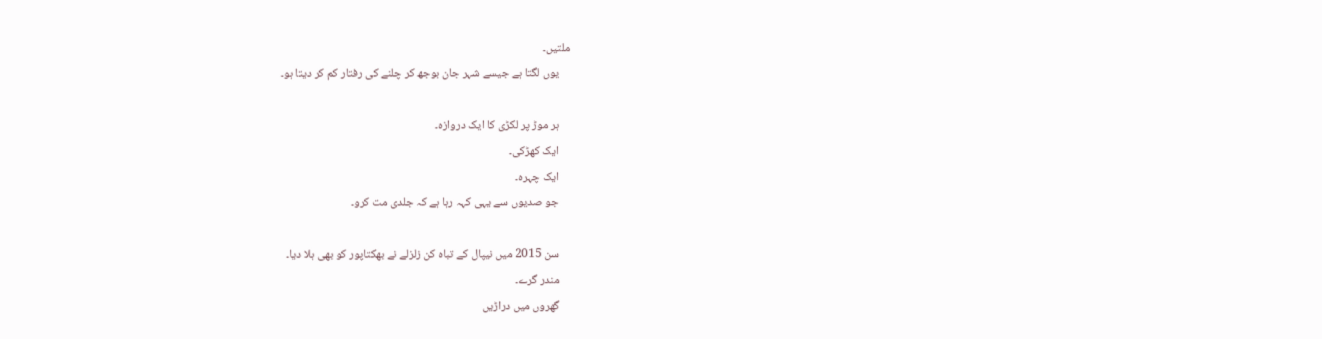ملتیں۔
    یوں لگتا ہے جیسے شہر جان بوجھ کر چلنے کی رفتار کم کر دیتا ہو۔

    ہر موڑ پر لکڑی کا ایک دروازہ۔
    ایک کھڑکی۔
    ایک چہرہ۔
    جو صدیوں سے یہی کہہ رہا ہے کہ جلدی مت کرو۔

    سن 2015 میں نیپال کے تباہ کن زلزلے نے بھکتاپور کو بھی ہلا دیا۔
    مندر گرے۔
    گھروں میں دراڑیں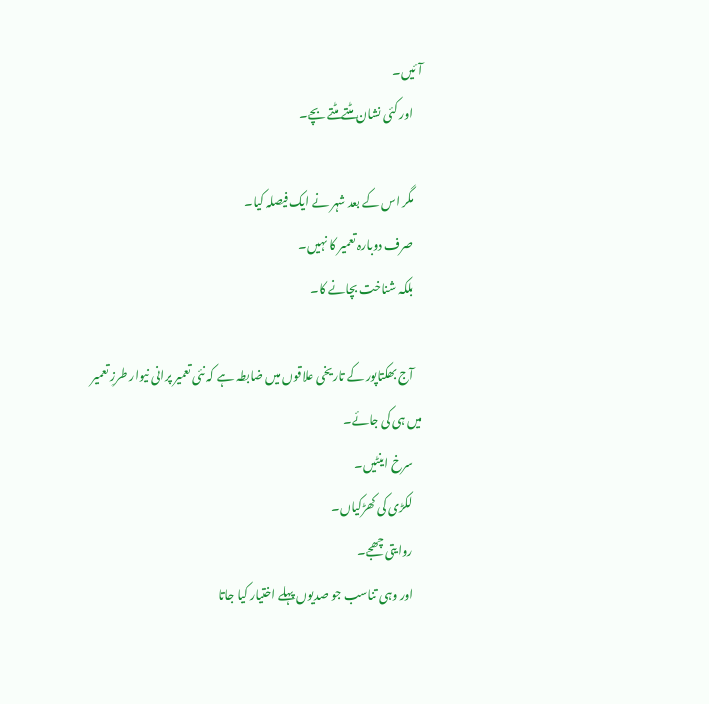آئیں۔
    اور کئی نشان مٹتے مٹتے بچے۔

    مگر اس کے بعد شہر نے ایک فیصلہ کیا۔
    صرف دوبارہ تعمیر کا نہیں۔
    بلکہ شناخت بچانے کا۔

    آج بھکتاپور کے تاریخی علاقوں میں ضابطہ ہے کہ نئی تعمیر پرانی نیوار طرزِ تعمیر میں ہی کی جائے۔
    سرخ اینٹیں۔
    لکڑی کی کھڑکیاں۔
    روایتی چھجے۔
    اور وہی تناسب جو صدیوں پہلے اختیار کیا جاتا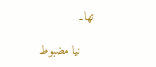تھا۔

    نیا مضبوط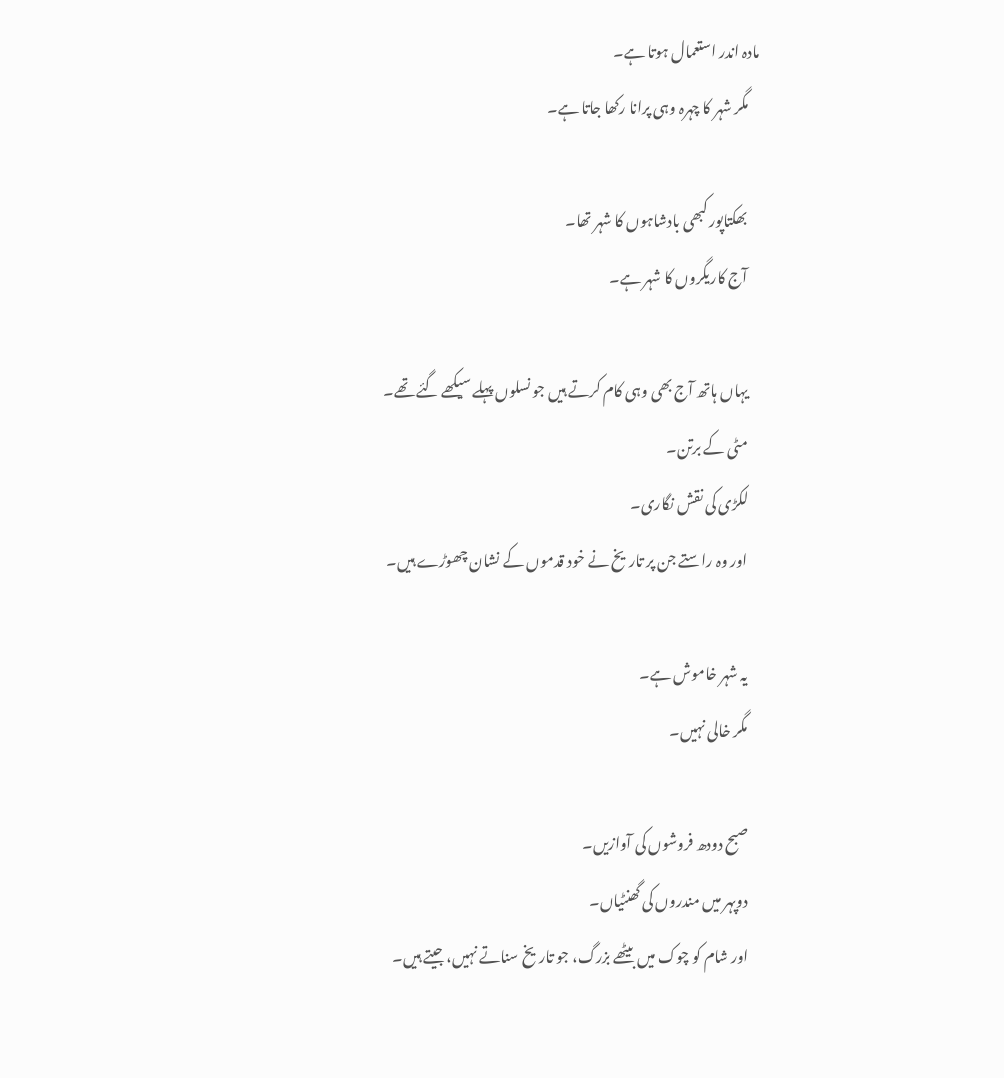مادہ اندر استعمال ہوتا ہے۔
    مگر شہر کا چہرہ وہی پرانا رکھا جاتا ہے۔

    بھکتاپور کبھی بادشاہوں کا شہر تھا۔
    آج کاریگروں کا شہر ہے۔

    یہاں ہاتھ آج بھی وہی کام کرتے ہیں جو نسلوں پہلے سیکھے گئے تھے۔
    مٹی کے برتن۔
    لکڑی کی نقش نگاری۔
    اور وہ راستے جن پر تاریخ نے خود قدموں کے نشان چھوڑے ہیں۔

    یہ شہر خاموش ہے۔
    مگر خالی نہیں۔

    صبح دودھ فروشوں کی آوازیں۔
    دوپہر میں مندروں کی گھنٹیاں۔
    اور شام کو چوک میں بیٹھے بزرگ، جو تاریخ سناتے نہیں، جیتے ہیں۔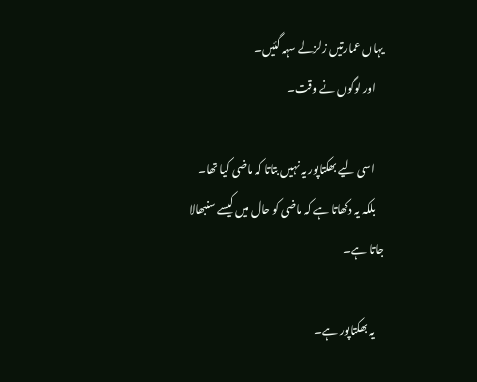یہاں عمارتیں زلزلے سہہ گئیں۔
    اور لوگوں نے وقت۔

    اسی لیے بھکتاپور یہ نہیں بتاتا کہ ماضی کیا تھا۔
    بلکہ یہ دکھاتا ہے کہ ماضی کو حال میں کیسے سنبھالا جاتا ہے۔

    یہ بھکتاپور ہے۔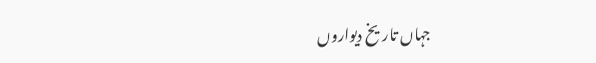جہاں تاریخ دیواروں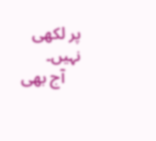پر لکھی نہیں۔
    آج بھی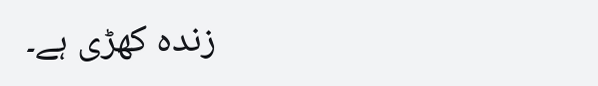زندہ کھڑی ہے۔